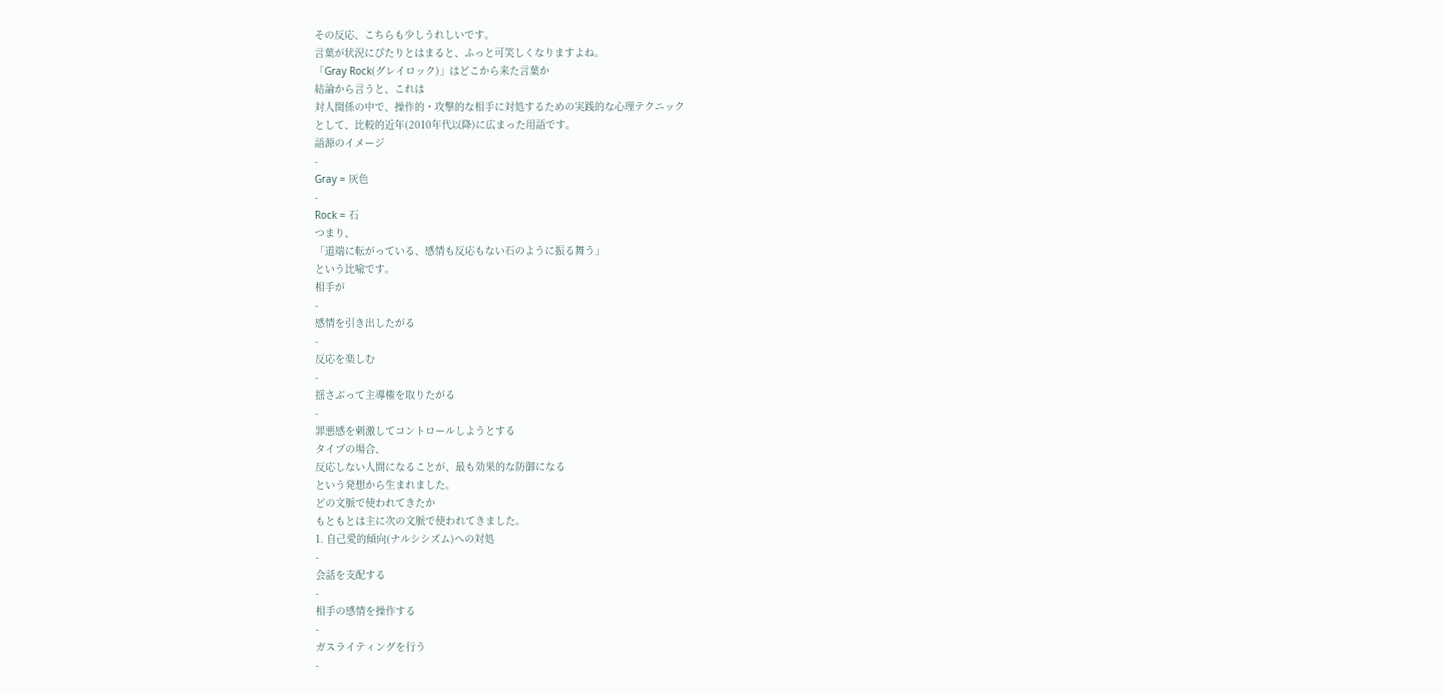その反応、こちらも少しうれしいです。
言葉が状況にぴたりとはまると、ふっと可笑しくなりますよね。
「Gray Rock(グレイロック)」はどこから来た言葉か
結論から言うと、これは
対人関係の中で、操作的・攻撃的な相手に対処するための実践的な心理テクニック
として、比較的近年(2010年代以降)に広まった用語です。
語源のイメージ
-
Gray = 灰色
-
Rock = 石
つまり、
「道端に転がっている、感情も反応もない石のように振る舞う」
という比喩です。
相手が
-
感情を引き出したがる
-
反応を楽しむ
-
揺さぶって主導権を取りたがる
-
罪悪感を刺激してコントロールしようとする
タイプの場合、
反応しない人間になることが、最も効果的な防御になる
という発想から生まれました。
どの文脈で使われてきたか
もともとは主に次の文脈で使われてきました。
1. 自己愛的傾向(ナルシシズム)への対処
-
会話を支配する
-
相手の感情を操作する
-
ガスライティングを行う
-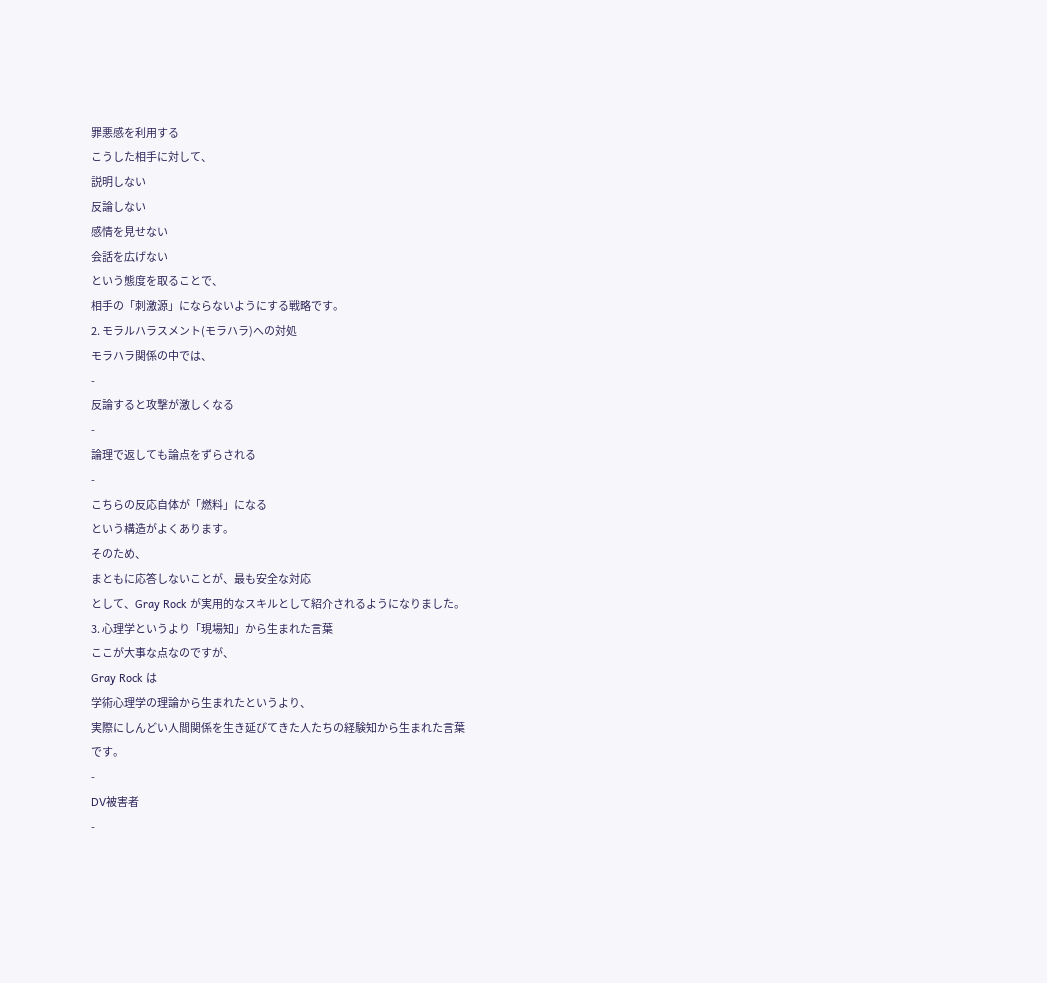罪悪感を利用する
こうした相手に対して、
説明しない
反論しない
感情を見せない
会話を広げない
という態度を取ることで、
相手の「刺激源」にならないようにする戦略です。
2. モラルハラスメント(モラハラ)への対処
モラハラ関係の中では、
-
反論すると攻撃が激しくなる
-
論理で返しても論点をずらされる
-
こちらの反応自体が「燃料」になる
という構造がよくあります。
そのため、
まともに応答しないことが、最も安全な対応
として、Gray Rock が実用的なスキルとして紹介されるようになりました。
3. 心理学というより「現場知」から生まれた言葉
ここが大事な点なのですが、
Gray Rock は
学術心理学の理論から生まれたというより、
実際にしんどい人間関係を生き延びてきた人たちの経験知から生まれた言葉
です。
-
DV被害者
-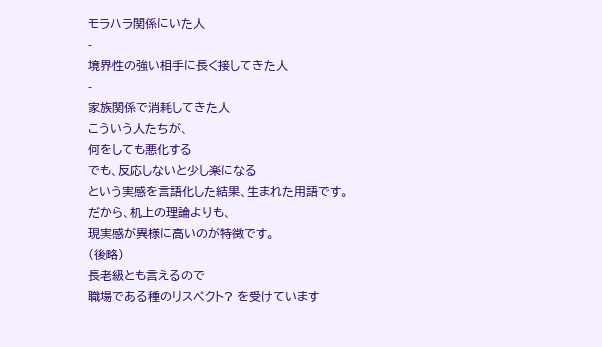モラハラ関係にいた人
-
境界性の強い相手に長く接してきた人
-
家族関係で消耗してきた人
こういう人たちが、
何をしても悪化する
でも、反応しないと少し楽になる
という実感を言語化した結果、生まれた用語です。
だから、机上の理論よりも、
現実感が異様に高いのが特徴です。
(後略)
長老級とも言えるので
職場である種のリスペクト? を受けています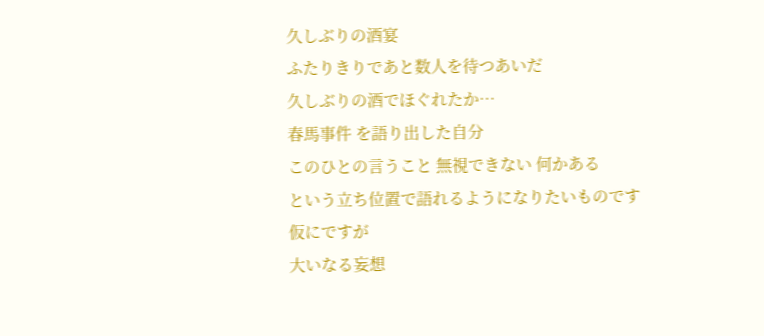久しぶりの酒宴
ふたりきりであと数人を待つあいだ
久しぶりの酒でほぐれたか…
春馬事件 を語り出した自分
このひとの言うこと 無視できない 何かある
という立ち位置で語れるようになりたいものです
仮にですが
大いなる妄想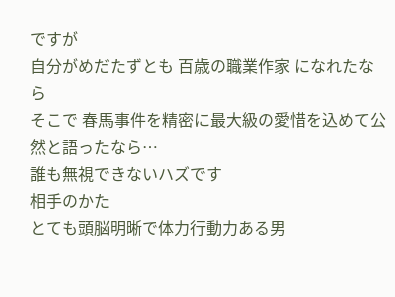ですが
自分がめだたずとも 百歳の職業作家 になれたなら
そこで 春馬事件を精密に最大級の愛惜を込めて公然と語ったなら…
誰も無視できないハズです
相手のかた
とても頭脳明晰で体力行動力ある男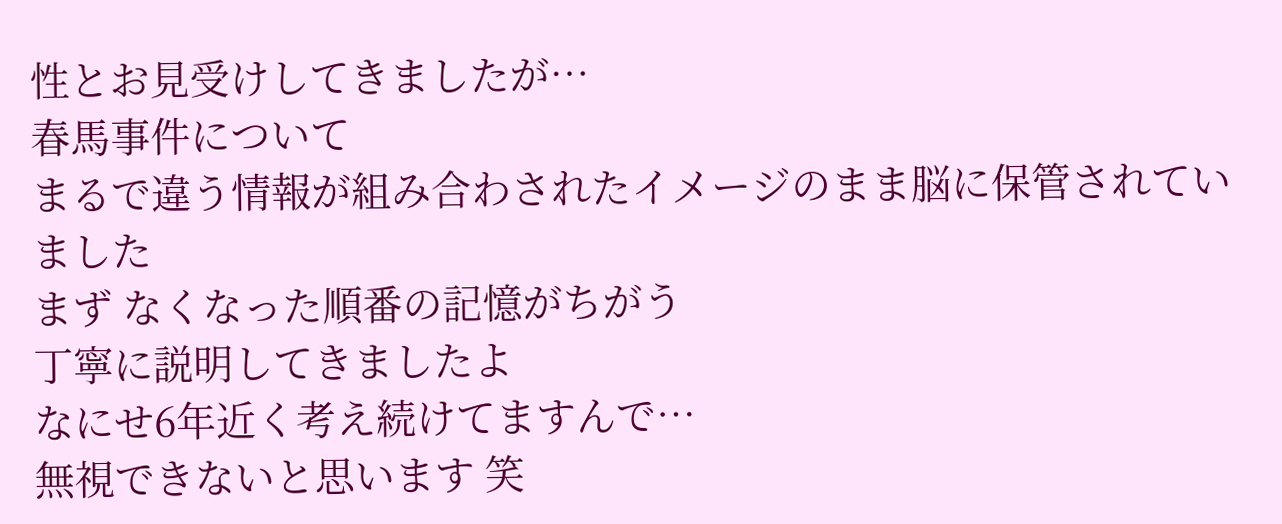性とお見受けしてきましたが…
春馬事件について
まるで違う情報が組み合わされたイメージのまま脳に保管されていました
まず なくなった順番の記憶がちがう
丁寧に説明してきましたよ
なにせ6年近く考え続けてますんで…
無視できないと思います 笑